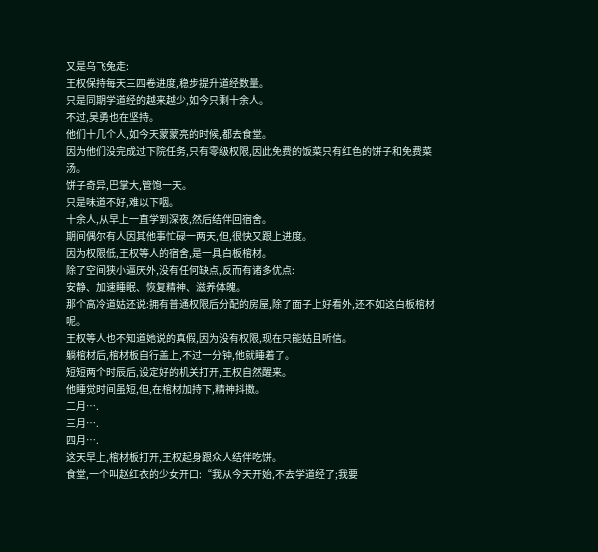又是乌飞兔走:
王权保持每天三四卷进度,稳步提升道经数量。
只是同期学道经的越来越少,如今只剩十余人。
不过,吴勇也在坚持。
他们十几个人,如今天蒙蒙亮的时候,都去食堂。
因为他们没完成过下院任务,只有零级权限,因此免费的饭菜只有红色的饼子和免费菜汤。
饼子奇异,巴掌大,管饱一天。
只是味道不好,难以下咽。
十余人,从早上一直学到深夜,然后结伴回宿舍。
期间偶尔有人因其他事忙碌一两天,但,很快又跟上进度。
因为权限低,王权等人的宿舍,是一具白板棺材。
除了空间狭小逼厌外,没有任何缺点,反而有诸多优点:
安静、加速睡眠、恢复精神、滋养体魄。
那个高冷道姑还说:拥有普通权限后分配的房屋,除了面子上好看外,还不如这白板棺材呢。
王权等人也不知道她说的真假,因为没有权限,现在只能姑且听信。
躺棺材后,棺材板自行盖上,不过一分钟,他就睡着了。
短短两个时辰后,设定好的机关打开,王权自然醒来。
他睡觉时间虽短,但,在棺材加持下,精神抖擞。
二月….
三月….
四月….
这天早上,棺材板打开,王权起身跟众人结伴吃饼。
食堂,一个叫赵红衣的少女开口:“我从今天开始,不去学道经了;我要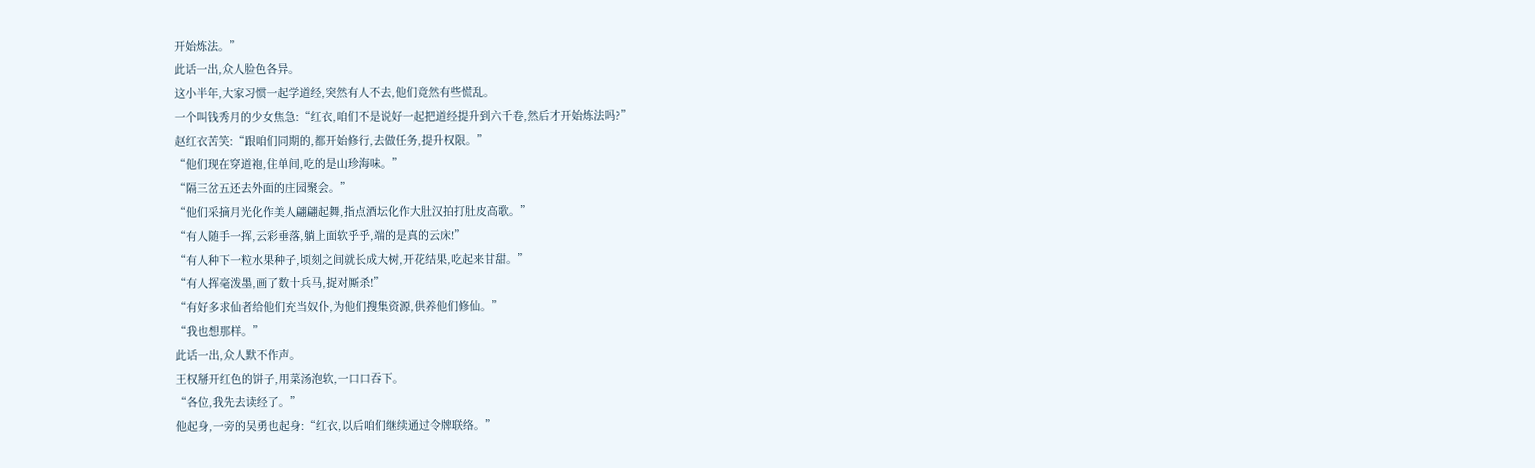开始炼法。”
此话一出,众人脸色各异。
这小半年,大家习惯一起学道经,突然有人不去,他们竟然有些慌乱。
一个叫钱秀月的少女焦急:“红衣,咱们不是说好一起把道经提升到六千卷,然后才开始炼法吗?”
赵红衣苦笑:“跟咱们同期的,都开始修行,去做任务,提升权限。”
“他们现在穿道袍,住单间,吃的是山珍海味。”
“隔三岔五还去外面的庄园聚会。”
“他们采摘月光化作美人翩翩起舞,指点酒坛化作大肚汉拍打肚皮高歌。”
“有人随手一挥,云彩垂落,躺上面软乎乎,端的是真的云床!”
“有人种下一粒水果种子,顷刻之间就长成大树,开花结果,吃起来甘甜。”
“有人挥毫泼墨,画了数十兵马,捉对厮杀!”
“有好多求仙者给他们充当奴仆,为他们搜集资源,供养他们修仙。”
“我也想那样。”
此话一出,众人默不作声。
王权掰开红色的饼子,用菜汤泡软,一口口吞下。
“各位,我先去读经了。”
他起身,一旁的吴勇也起身:“红衣,以后咱们继续通过令牌联络。”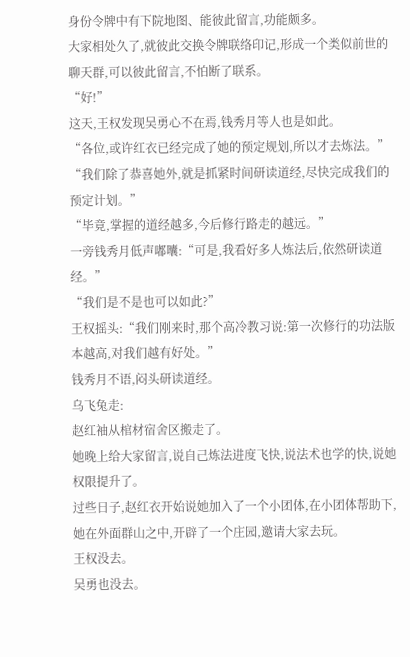身份令牌中有下院地图、能彼此留言,功能颇多。
大家相处久了,就彼此交换令牌联络印记,形成一个类似前世的聊天群,可以彼此留言,不怕断了联系。
“好!”
这天,王权发现吴勇心不在焉,钱秀月等人也是如此。
“各位,或许红衣已经完成了她的预定规划,所以才去炼法。”
“我们除了恭喜她外,就是抓紧时间研读道经,尽快完成我们的预定计划。”
“毕竟,掌握的道经越多,今后修行路走的越远。”
一旁钱秀月低声嘟囔:“可是,我看好多人炼法后,依然研读道经。”
“我们是不是也可以如此?”
王权摇头:“我们刚来时,那个高冷教习说:第一次修行的功法版本越高,对我们越有好处。”
钱秀月不语,闷头研读道经。
乌飞兔走:
赵红袖从棺材宿舍区搬走了。
她晚上给大家留言,说自己炼法进度飞快,说法术也学的快,说她权限提升了。
过些日子,赵红衣开始说她加入了一个小团体,在小团体帮助下,她在外面群山之中,开辟了一个庄园,邀请大家去玩。
王权没去。
吴勇也没去。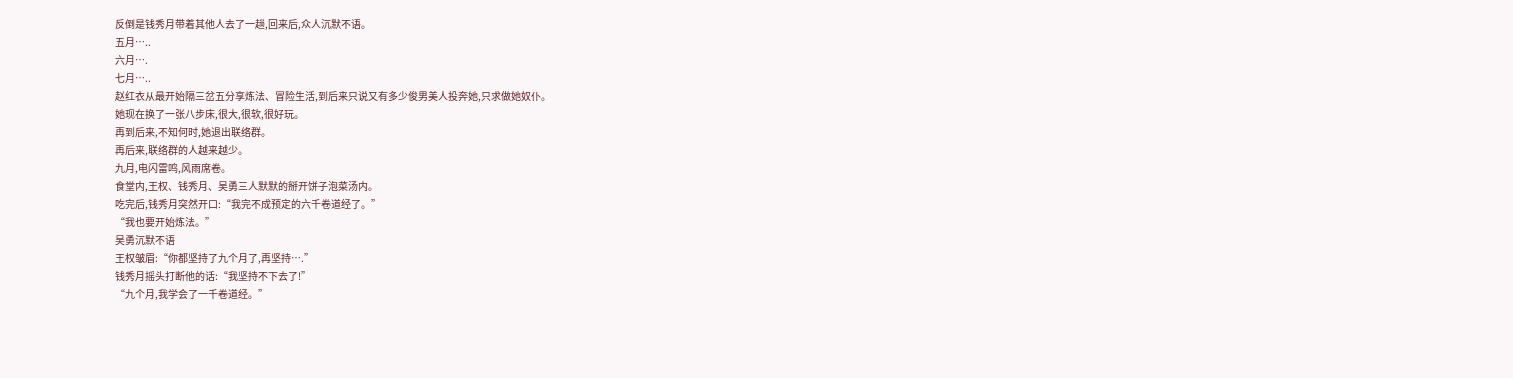反倒是钱秀月带着其他人去了一趟,回来后,众人沉默不语。
五月…..
六月….
七月…..
赵红衣从最开始隔三岔五分享炼法、冒险生活,到后来只说又有多少俊男美人投奔她,只求做她奴仆。
她现在换了一张八步床,很大,很软,很好玩。
再到后来,不知何时,她退出联络群。
再后来,联络群的人越来越少。
九月,电闪雷鸣,风雨席卷。
食堂内,王权、钱秀月、吴勇三人默默的掰开饼子泡菜汤内。
吃完后,钱秀月突然开口:“我完不成预定的六千卷道经了。”
“我也要开始炼法。”
吴勇沉默不语
王权皱眉:“你都坚持了九个月了,再坚持….”
钱秀月摇头打断他的话:“我坚持不下去了!”
“九个月,我学会了一千卷道经。”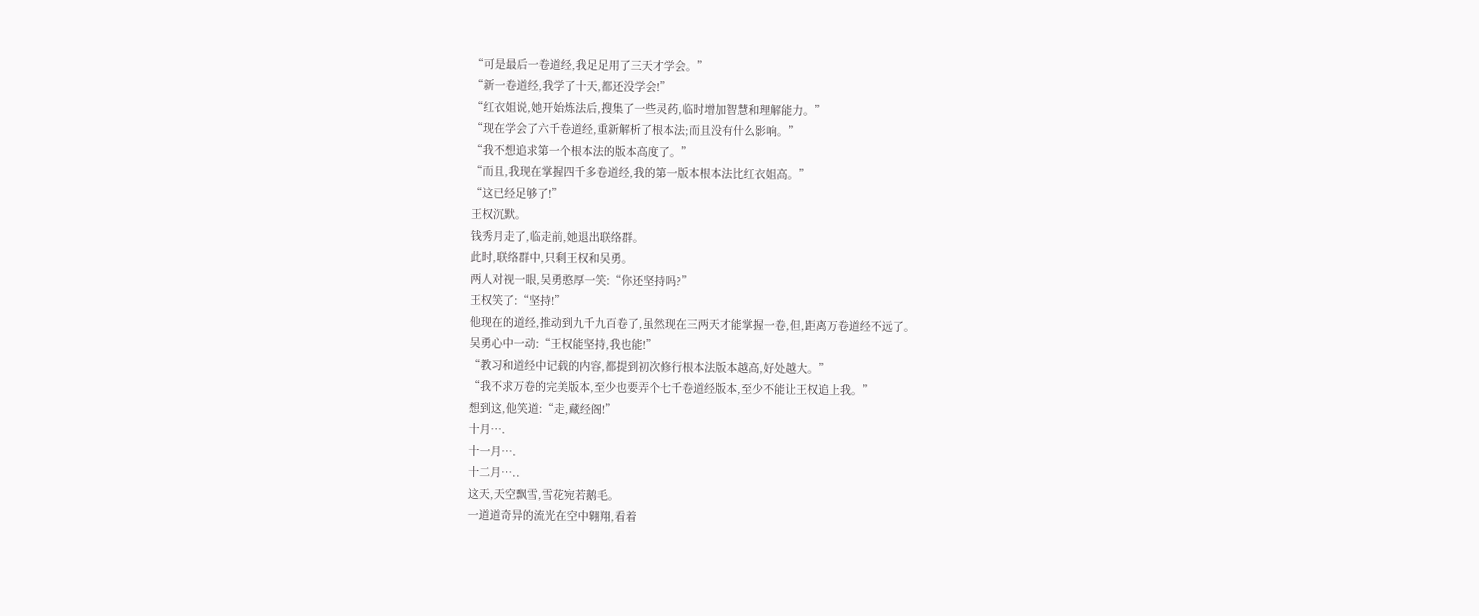“可是最后一卷道经,我足足用了三天才学会。”
“新一卷道经,我学了十天,都还没学会!”
“红衣姐说,她开始炼法后,搜集了一些灵药,临时增加智慧和理解能力。”
“现在学会了六千卷道经,重新解析了根本法;而且没有什么影响。”
“我不想追求第一个根本法的版本高度了。”
“而且,我现在掌握四千多卷道经,我的第一版本根本法比红衣姐高。”
“这已经足够了!”
王权沉默。
钱秀月走了,临走前,她退出联络群。
此时,联络群中,只剩王权和吴勇。
两人对视一眼,吴勇憨厚一笑:“你还坚持吗?”
王权笑了:“坚持!”
他现在的道经,推动到九千九百卷了,虽然现在三两天才能掌握一卷,但,距离万卷道经不远了。
吴勇心中一动:“王权能坚持,我也能!”
“教习和道经中记载的内容,都提到初次修行根本法版本越高,好处越大。”
“我不求万卷的完美版本,至少也要弄个七千卷道经版本,至少不能让王权追上我。”
想到这,他笑道:“走,藏经阁!”
十月….
十一月….
十二月…..
这天,天空飘雪,雪花宛若鹅毛。
一道道奇异的流光在空中翱翔,看着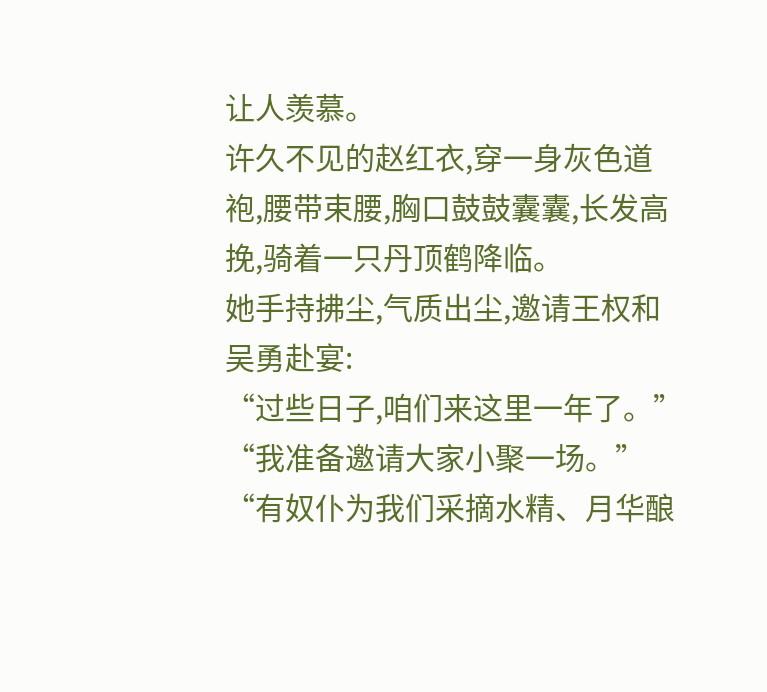让人羡慕。
许久不见的赵红衣,穿一身灰色道袍,腰带束腰,胸口鼓鼓囊囊,长发高挽,骑着一只丹顶鹤降临。
她手持拂尘,气质出尘,邀请王权和吴勇赴宴:
“过些日子,咱们来这里一年了。”
“我准备邀请大家小聚一场。”
“有奴仆为我们采摘水精、月华酿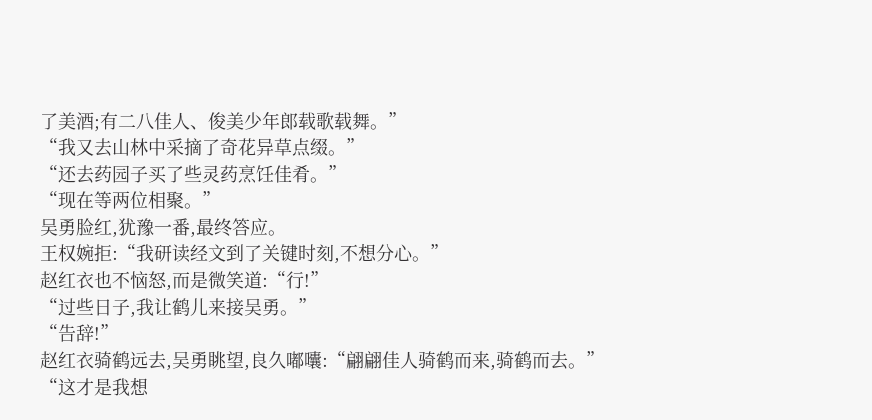了美酒;有二八佳人、俊美少年郎载歌载舞。”
“我又去山林中采摘了奇花异草点缀。”
“还去药园子买了些灵药烹饪佳肴。”
“现在等两位相聚。”
吴勇脸红,犹豫一番,最终答应。
王权婉拒:“我研读经文到了关键时刻,不想分心。”
赵红衣也不恼怒,而是微笑道:“行!”
“过些日子,我让鹤儿来接吴勇。”
“告辞!”
赵红衣骑鹤远去,吴勇眺望,良久嘟囔:“翩翩佳人骑鹤而来,骑鹤而去。”
“这才是我想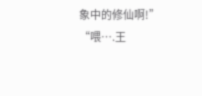象中的修仙啊!”
“喂….王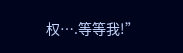权….等等我!”